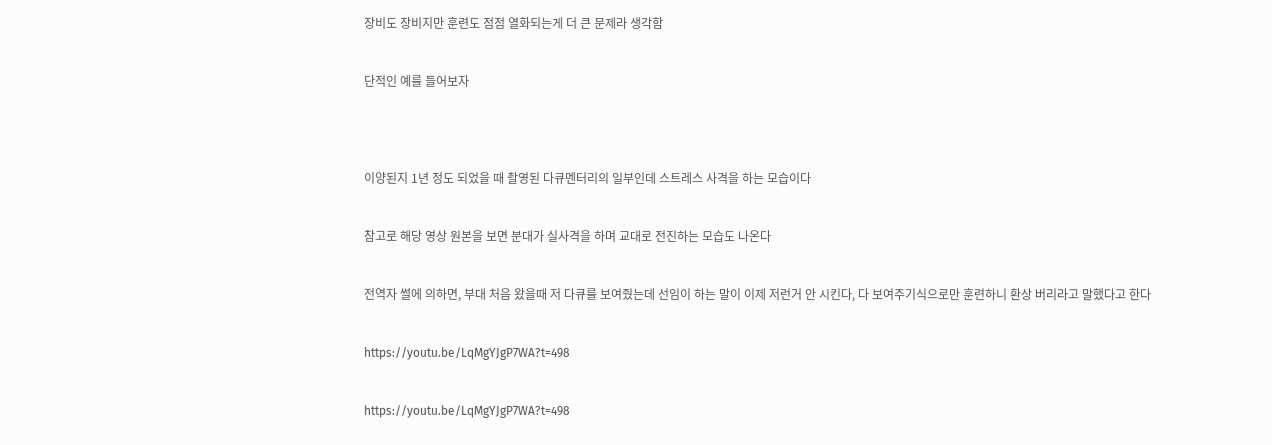장비도 장비지만 훈련도 점점 열화되는게 더 큰 문제라 생각함


단적인 예를 들어보자




이양된지 1년 정도 되었을 때 촬영된 다큐멘터리의 일부인데 스트레스 사격을 하는 모습이다


참고로 해당 영상 원본을 보면 분대가 실사격을 하며 교대로 전진하는 모습도 나온다


전역자 썰에 의하면, 부대 처음 왔을때 저 다큐를 보여줬는데 선임이 하는 말이 이제 저런거 안 시킨다, 다 보여주기식으로만 훈련하니 환상 버리라고 말했다고 한다


https://youtu.be/LqMgYJgP7WA?t=498


https://youtu.be/LqMgYJgP7WA?t=498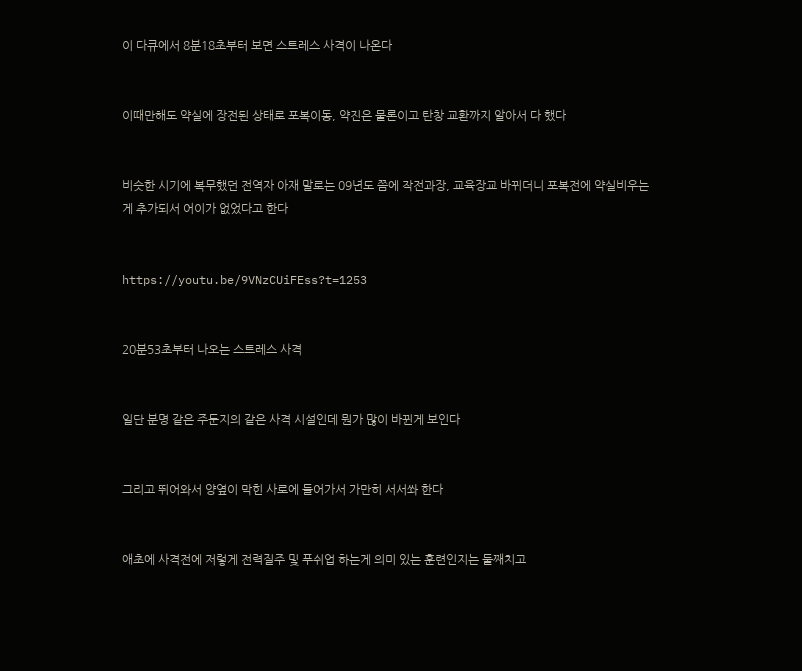이 다큐에서 8분18초부터 보면 스트레스 사격이 나온다


이때만해도 약실에 장전된 상태로 포복이동, 약진은 물론이고 탄창 교환까지 알아서 다 했다


비슷한 시기에 복무했던 전역자 아재 말로는 09년도 쯤에 작전과장, 교육장교 바뀌더니 포복전에 약실비우는게 추가되서 어이가 없었다고 한다


https://youtu.be/9VNzCUiFEss?t=1253


20분53초부터 나오는 스트레스 사격


일단 분명 같은 주둔지의 같은 사격 시설인데 뭔가 많이 바뀐게 보인다


그리고 뛰어와서 양옆이 막힌 사로에 들어가서 가만히 서서쏴 한다


애초에 사격전에 저렇게 전력질주 및 푸쉬업 하는게 의미 있는 훈련인지는 둘째치고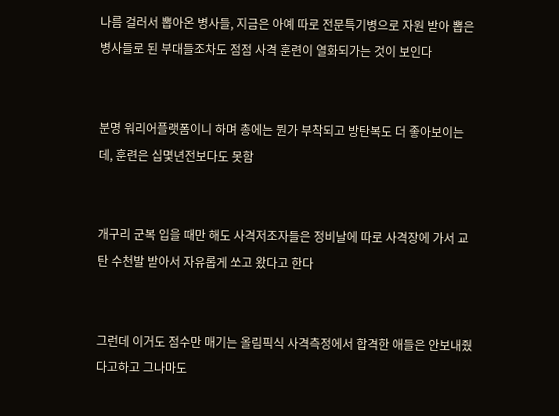나름 걸러서 뽑아온 병사들, 지금은 아예 따로 전문특기병으로 자원 받아 뽑은 병사들로 된 부대들조차도 점점 사격 훈련이 열화되가는 것이 보인다


분명 워리어플랫폼이니 하며 총에는 뭔가 부착되고 방탄복도 더 좋아보이는데, 훈련은 십몇년전보다도 못함


개구리 군복 입을 때만 해도 사격저조자들은 정비날에 따로 사격장에 가서 교탄 수천발 받아서 자유롭게 쏘고 왔다고 한다


그런데 이거도 점수만 매기는 올림픽식 사격측정에서 합격한 애들은 안보내줬다고하고 그나마도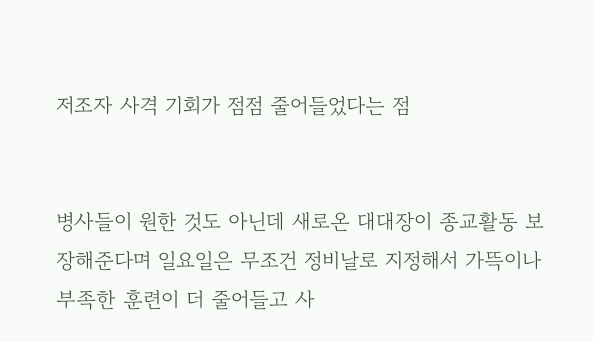저조자 사격 기회가 점점 줄어들었다는 점


병사들이 원한 것도 아닌데 새로온 대대장이 종교활동 보장해준다며 일요일은 무조건 정비날로 지정해서 가뜩이나 부족한 훈련이 더 줄어들고 사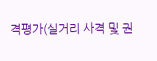격평가(실거리 사격 및 권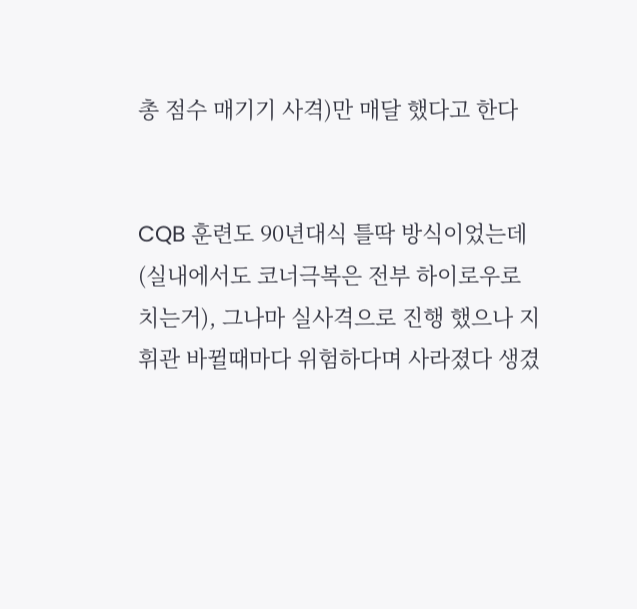총 점수 매기기 사격)만 매달 했다고 한다


CQB 훈련도 90년대식 틀딱 방식이었는데(실내에서도 코너극복은 전부 하이로우로 치는거), 그나마 실사격으로 진행 했으나 지휘관 바뀔때마다 위험하다며 사라졌다 생겼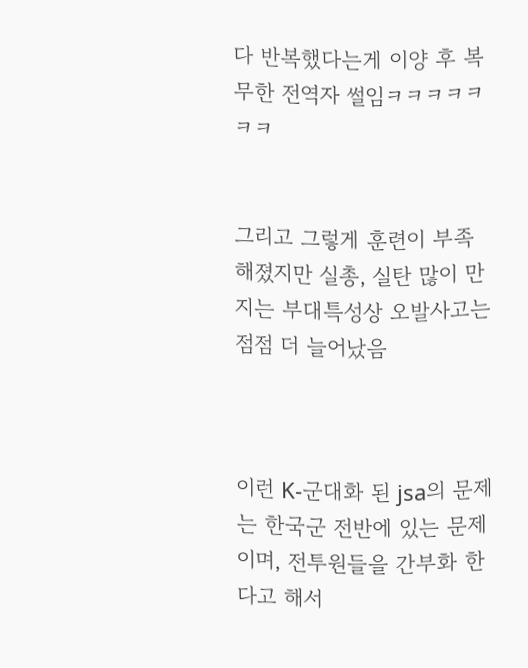다 반복했다는게 이양 후 복무한 전역자 썰임ㅋㅋㅋㅋㅋㅋㅋ


그리고 그렇게 훈련이 부족해졌지만 실총, 실탄 많이 만지는 부대특성상 오발사고는 점점 더 늘어났음



이런 K-군대화 된 jsa의 문제는 한국군 전반에 있는 문제이며, 전투원들을 간부화 한다고 해서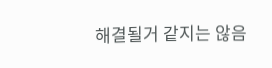해결될거 같지는 않음